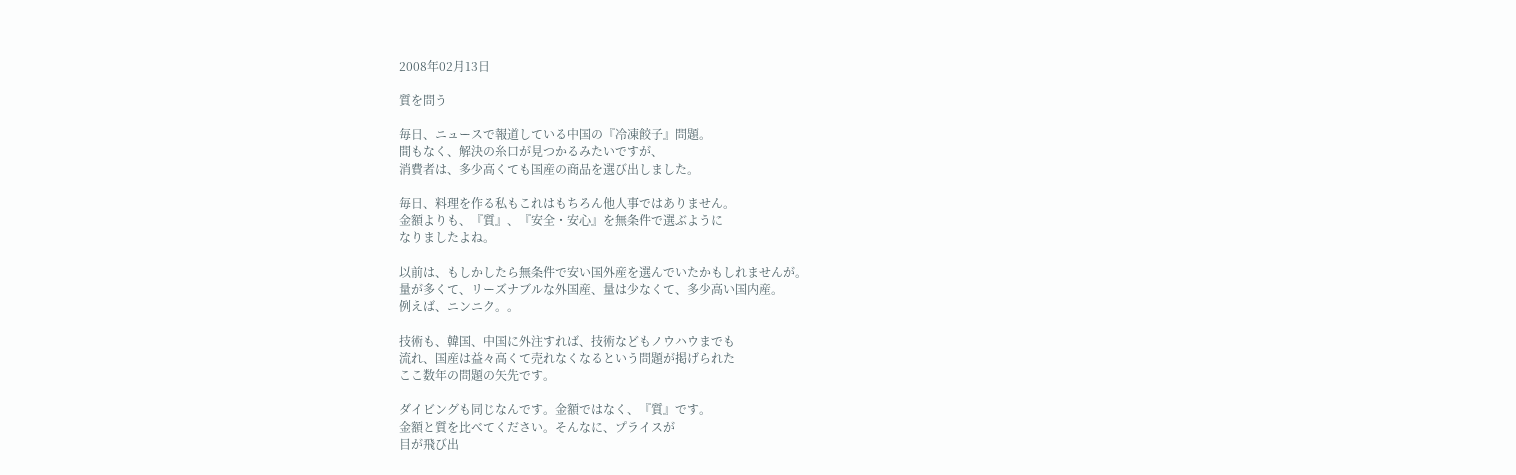2008年02月13日

質を問う

毎日、ニュースで報道している中国の『冷凍餃子』問題。
間もなく、解決の糸口が見つかるみたいですが、
消費者は、多少高くても国産の商品を選び出しました。

毎日、料理を作る私もこれはもちろん他人事ではありません。
金額よりも、『質』、『安全・安心』を無条件で選ぶように
なりましたよね。

以前は、もしかしたら無条件で安い国外産を選んでいたかもしれませんが。
量が多くて、リーズナブルな外国産、量は少なくて、多少高い国内産。
例えば、ニンニク。。

技術も、韓国、中国に外注すれば、技術などもノウハウまでも
流れ、国産は益々高くて売れなくなるという問題が掲げられた
ここ数年の問題の矢先です。

ダイビングも同じなんです。金額ではなく、『質』です。
金額と質を比べてください。そんなに、プライスが
目が飛び出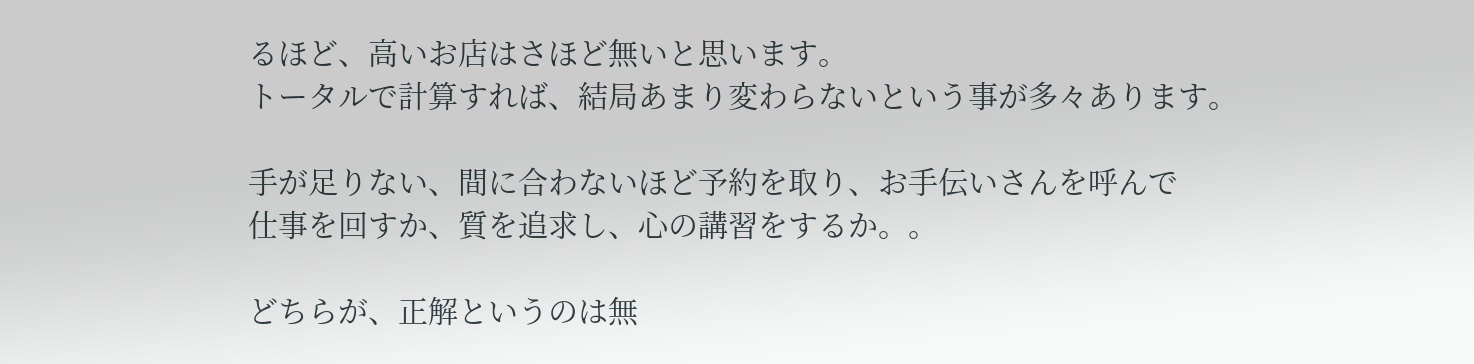るほど、高いお店はさほど無いと思います。
トータルで計算すれば、結局あまり変わらないという事が多々あります。

手が足りない、間に合わないほど予約を取り、お手伝いさんを呼んで
仕事を回すか、質を追求し、心の講習をするか。。

どちらが、正解というのは無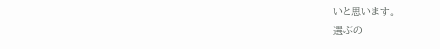いと思います。
選ぶの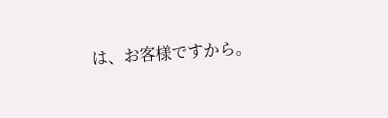は、お客様ですから。